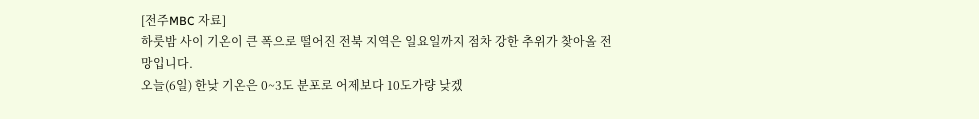[전주MBC 자료]
하룻밤 사이 기온이 큰 폭으로 떨어진 전북 지역은 일요일까지 점차 강한 추위가 찾아올 전망입니다.
오늘(6일) 한낮 기온은 0~3도 분포로 어제보다 10도가량 낮겠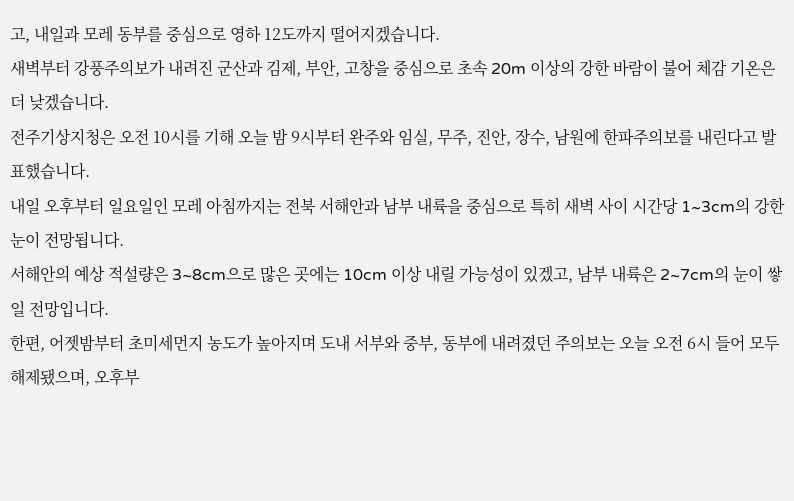고, 내일과 모레 동부를 중심으로 영하 12도까지 떨어지겠습니다.
새벽부터 강풍주의보가 내려진 군산과 김제, 부안, 고창을 중심으로 초속 20m 이상의 강한 바람이 불어 체감 기온은 더 낮겠습니다.
전주기상지청은 오전 10시를 기해 오늘 밤 9시부터 완주와 임실, 무주, 진안, 장수, 남원에 한파주의보를 내린다고 발표했습니다.
내일 오후부터 일요일인 모레 아침까지는 전북 서해안과 남부 내륙을 중심으로 특히 새벽 사이 시간당 1~3cm의 강한 눈이 전망됩니다.
서해안의 예상 적설량은 3~8cm으로 많은 곳에는 10cm 이상 내릴 가능성이 있겠고, 남부 내륙은 2~7cm의 눈이 쌓일 전망입니다.
한편, 어젯밤부터 초미세먼지 농도가 높아지며 도내 서부와 중부, 동부에 내려졌던 주의보는 오늘 오전 6시 들어 모두 해제됐으며, 오후부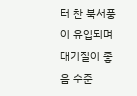터 찬 북서풍이 유입되며 대기질이 좋음 수준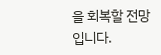을 회복할 전망입니다.